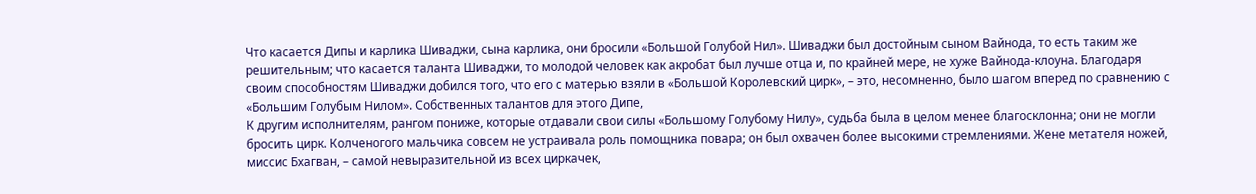Что касается Дипы и карлика Шиваджи, сына карлика, они бросили «Большой Голубой Нил». Шиваджи был достойным сыном Вайнода, то есть таким же решительным; что касается таланта Шиваджи, то молодой человек как акробат был лучше отца и, по крайней мере, не хуже Вайнода-клоуна. Благодаря своим способностям Шиваджи добился того, что его с матерью взяли в «Большой Королевский цирк», – это, несомненно, было шагом вперед по сравнению с «Большим Голубым Нилом». Собственных талантов для этого Дипе,
К другим исполнителям, рангом пониже, которые отдавали свои силы «Большому Голубому Нилу», судьба была в целом менее благосклонна; они не могли бросить цирк. Колченогого мальчика совсем не устраивала роль помощника повара; он был охвачен более высокими стремлениями. Жене метателя ножей, миссис Бхагван, – самой невыразительной из всех циркачек,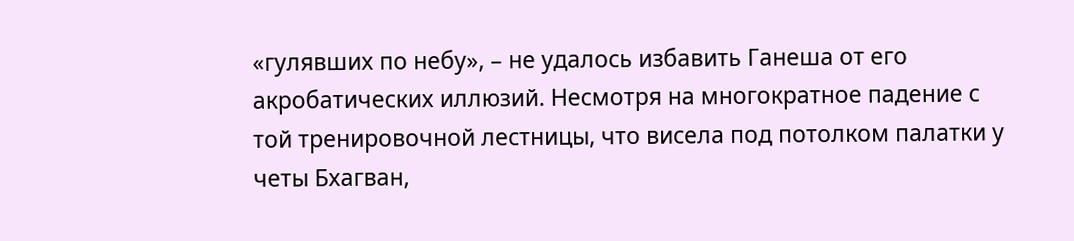«гулявших по небу», – не удалось избавить Ганеша от его акробатических иллюзий. Несмотря на многократное падение с той тренировочной лестницы, что висела под потолком палатки у четы Бхагван,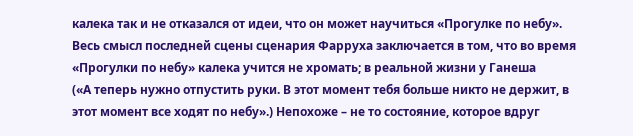калека так и не отказался от идеи, что он может научиться «Прогулке по небу».
Весь смысл последней сцены сценария Фарруха заключается в том, что во время «Прогулки по небу» калека учится не хромать; в реальной жизни у Ганеша
(«А теперь нужно отпустить руки. В этот момент тебя больше никто не держит, в этот момент все ходят по небу».) Непохоже – не то состояние, которое вдруг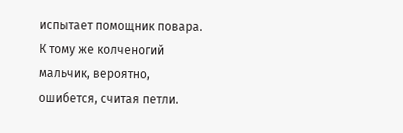испытает помощник повара. К тому же колченогий мальчик, вероятно, ошибется, считая петли.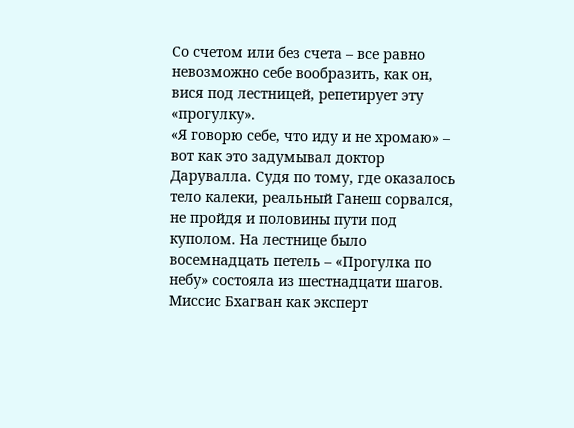Со счетом или без счета – все равно невозможно себе вообразить, как он, вися под лестницей, репетирует эту «прогулку».
«Я говорю себе, что иду и не хромаю» – вот как это задумывал доктор Дарувалла. Судя по тому, где оказалось тело калеки, реальный Ганеш сорвался, не пройдя и половины пути под куполом. На лестнице было восемнадцать петель – «Прогулка по небу» состояла из шестнадцати шагов. Миссис Бхагван как эксперт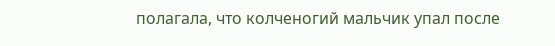полагала, что колченогий мальчик упал после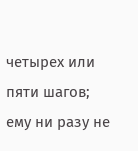четырех или пяти шагов; ему ни разу не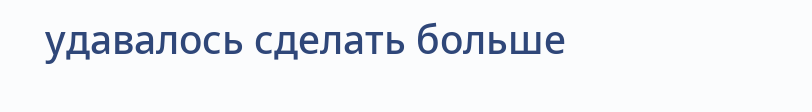удавалось сделать больше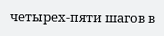четырех-пяти шагов в